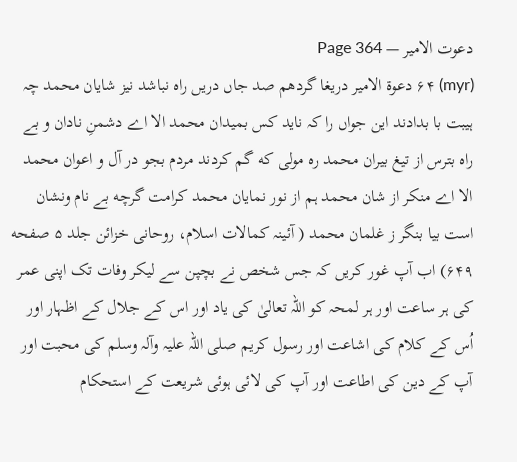دعوت الامیر — Page 364
(myr) ۶۴ دعوة الامير دریغا گردهم صد جاں دریں راہ نباشد نیز شایان محمد چہ ہیبت با بدادند این جواں را کہ ناید کس بمیدان محمد الا اے دشمنِ نادان و بے راہ بترس از تیغ بیران محمد ره مولی که گم کردند مردم بجو در آل و اعوان محمد الا اے منکر از شان محمد ہم از نور نمایان محمد کرامت گرچه بے نام ونشان است بیا بنگر ز غلمان محمد ( آئینہ کمالات اسلام، روحانی خزائن جلد ۵ صفحه ۶۴۹) اب آپ غور کریں کہ جس شخص نے بچپن سے لیکر وفات تک اپنی عمر کی ہر ساعت اور ہر لمحہ کو اللہ تعالیٰ کی یاد اور اس کے جلال کے اظہار اور اُس کے کلام کی اشاعت اور رسول کریم صلی اللہ علیہ وآلہ وسلم کی محبت اور آپ کے دین کی اطاعت اور آپ کی لائی ہوئی شریعت کے استحکام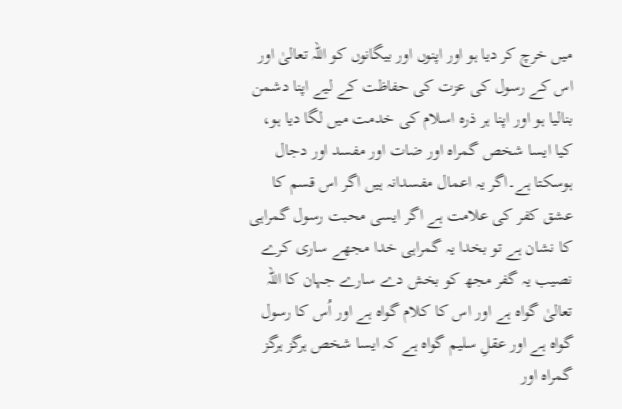میں خرچ کر دیا ہو اور اپنوں اور بیگانوں کو اللہ تعالیٰ اور اس کے رسول کی عزت کی حفاظت کے لیے اپنا دشمن بنالیا ہو اور اپنا ہر ذرہ اسلام کی خدمت میں لگا دیا ہو، کیا ایسا شخص گمراہ اور ضات اور مفسد اور دجال ہوسکتا ہے۔اگر یہ اعمال مفسدانہ ہیں اگر اس قسم کا عشق کفر کی علامت ہے اگر ایسی محبت رسول گمراہی کا نشان ہے تو بخدا یہ گمراہی خدا مجھے ساری کرے نصیب یہ گفر مجھ کو بخش دے سارے جہان کا اللہ تعالیٰ گواہ ہے اور اس کا کلام گواہ ہے اور اُس کا رسول گواہ ہے اور عقلِ سلیم گواہ ہے کہ ایسا شخص ہرگز ہرگز گمراہ اور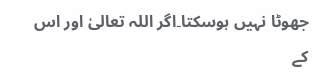جھوٹا نہیں ہوسکتا۔اگر اللہ تعالیٰ اور اس کے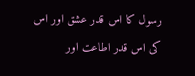رسول کا اس قدر عشق اور اس کی اس قدر اطاعت اور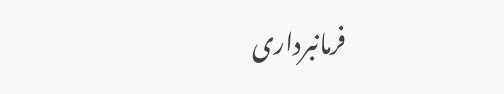فرمانبرداری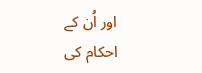اور اُن کے احکام کی